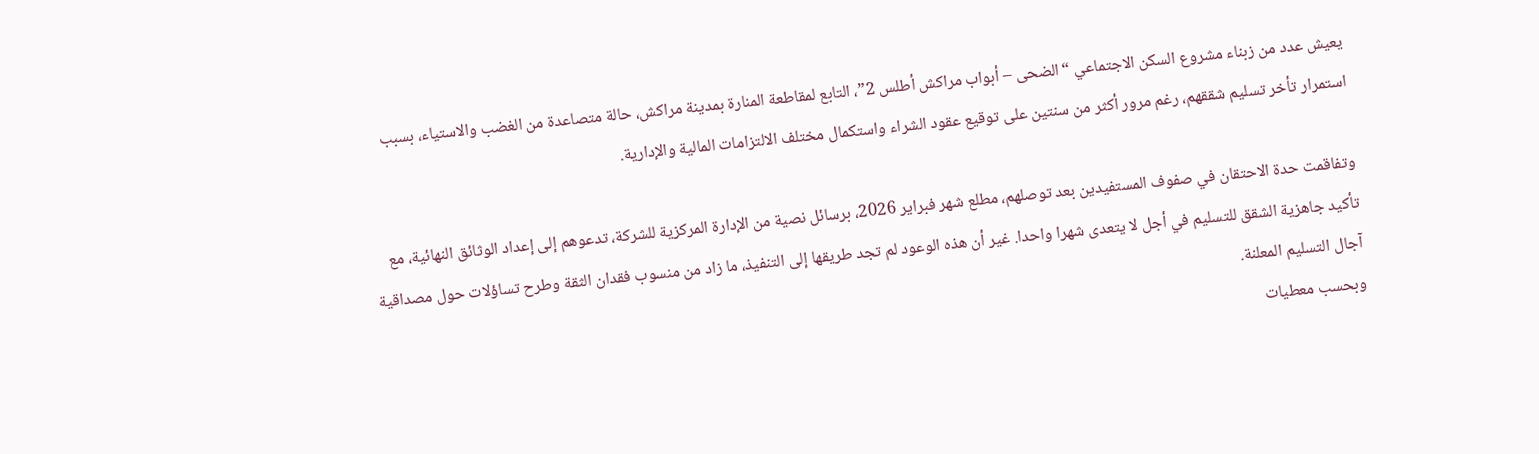يعيش عدد من زبناء مشروع السكن الاجتماعي “الضحى – أبواب مراكش أطلس 2”، التابع لمقاطعة المنارة بمدينة مراكش، حالة متصاعدة من الغضب والاستياء، بسبب استمرار تأخر تسليم شققهم، رغم مرور أكثر من سنتين على توقيع عقود الشراء واستكمال مختلف الالتزامات المالية والإدارية.

وتفاقمت حدة الاحتقان في صفوف المستفيدين بعد توصلهم، مطلع شهر فبراير 2026، برسائل نصية من الإدارة المركزية للشركة، تدعوهم إلى إعداد الوثائق النهائية، مع تأكيد جاهزية الشقق للتسليم في أجل لا يتعدى شهرا واحدا. غير أن هذه الوعود لم تجد طريقها إلى التنفيذ، ما زاد من منسوب فقدان الثقة وطرح تساؤلات حول مصداقية آجال التسليم المعلنة.
وبحسب معطيات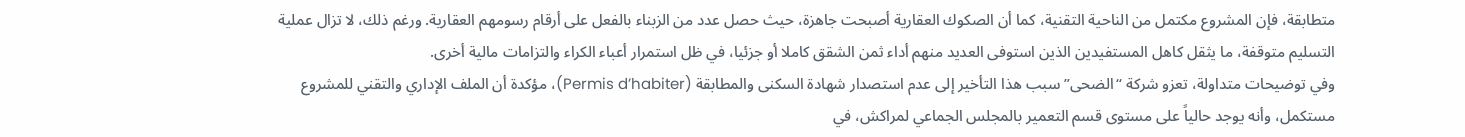متطابقة، فإن المشروع مكتمل من الناحية التقنية، كما أن الصكوك العقارية أصبحت جاهزة، حيث حصل عدد من الزبناء بالفعل على أرقام رسومهم العقارية. ورغم ذلك، لا تزال عملية التسليم متوقفة، ما يثقل كاهل المستفيدين الذين استوفى العديد منهم أداء ثمن الشقق كاملا أو جزئيا، في ظل استمرار أعباء الكراء والتزامات مالية أخرى.
وفي توضيحات متداولة، تعزو شركة “الضحى” سبب هذا التأخير إلى عدم استصدار شهادة السكنى والمطابقة (Permis d’habiter)، مؤكدة أن الملف الإداري والتقني للمشروع مستكمل، وأنه يوجد حالياً على مستوى قسم التعمير بالمجلس الجماعي لمراكش، في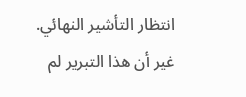انتظار التأشير النهائي.
غير أن هذا التبرير لم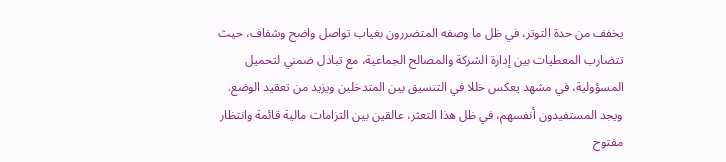يخفف من حدة التوتر، في ظل ما وصفه المتضررون بغياب تواصل واضح وشفاف، حيث تتضارب المعطيات بين إدارة الشركة والمصالح الجماعية، مع تبادل ضمني لتحميل المسؤولية، في مشهد يعكس خللا في التنسيق بين المتدخلين ويزيد من تعقيد الوضع.
ويجد المستفيدون أنفسهم، في ظل هذا التعثر، عالقين بين التزامات مالية قائمة وانتظار مفتوح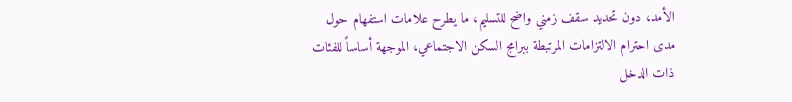الأمد، دون تحديد سقف زمني واضح للتسليم، ما يطرح علامات استفهام حول مدى احترام الالتزامات المرتبطة ببرامج السكن الاجتماعي، الموجهة أساساً للفئات ذات الدخل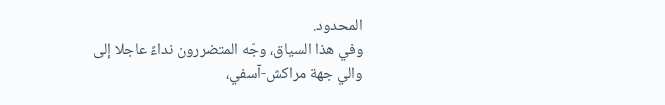المحدود.
وفي هذا السياق، وجّه المتضررون نداءً عاجلا إلى والي جهة مراكش-آسفي،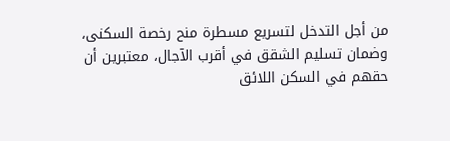من أجل التدخل لتسريع مسطرة منح رخصة السكنى، وضمان تسليم الشقق في أقرب الآجال، معتبرين أن حقهم في السكن اللائق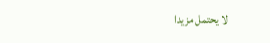لا يحتمل مزيدا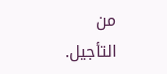من التأجيل.